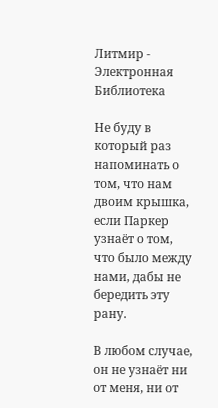Литмир - Электронная Библиотека

Не буду в который раз напоминать о том, что нам двоим крышка, если Паркер узнаёт о том, что было между нами, дабы не бередить эту рану.

В любом случае, он не узнаёт ни от меня, ни от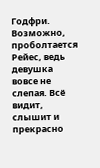Годфри. Возможно, проболтается Рейес, ведь девушка вовсе не слепая. Всё видит, слышит и прекрасно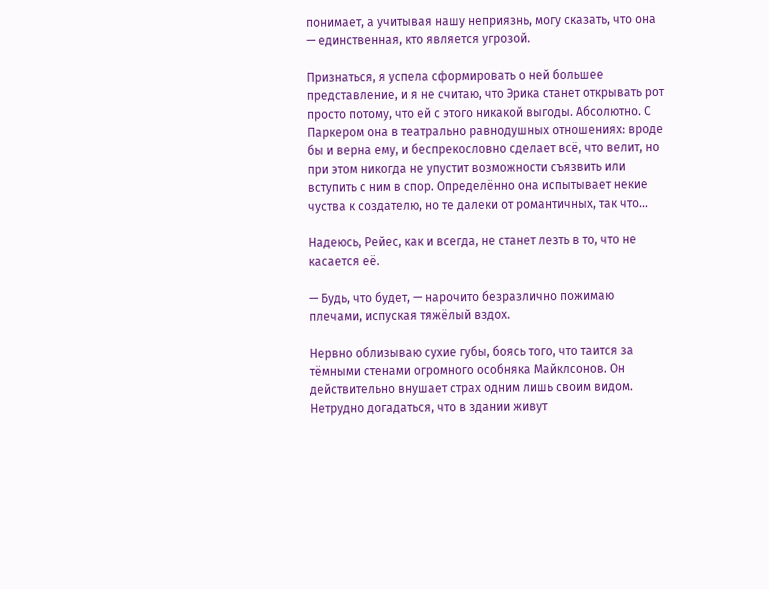понимает, а учитывая нашу неприязнь, могу сказать, что она — единственная, кто является угрозой.

Признаться, я успела сформировать о ней большее представление, и я не считаю, что Эрика станет открывать рот просто потому, что ей с этого никакой выгоды. Абсолютно. С Паркером она в театрально равнодушных отношениях: вроде бы и верна ему, и беспрекословно сделает всё, что велит, но при этом никогда не упустит возможности съязвить или вступить с ним в спор. Определённо она испытывает некие чуства к создателю, но те далеки от романтичных, так что…

Надеюсь, Рейес, как и всегда, не станет лезть в то, что не касается её.

— Будь, что будет, — нарочито безразлично пожимаю плечами, испуская тяжёлый вздох.

Нервно облизываю сухие губы, боясь того, что таится за тёмными стенами огромного особняка Майклсонов. Он действительно внушает страх одним лишь своим видом. Нетрудно догадаться, что в здании живут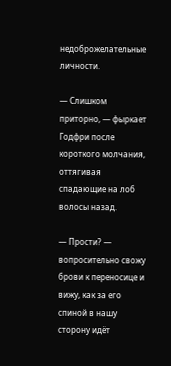недоброжелательные личности.

— Слишком приторно, — фыркает Годфри после короткого молчания, оттягивая спадающие на лоб волосы назад.

— Прости? — вопросительно свожу брови к переносице и вижу, как за его спиной в нашу сторону идёт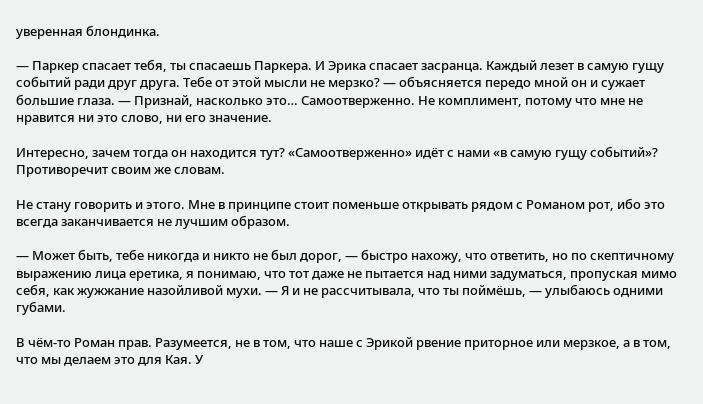уверенная блондинка.

— Паркер спасает тебя, ты спасаешь Паркера. И Эрика спасает засранца. Каждый лезет в самую гущу событий ради друг друга. Тебе от этой мысли не мерзко? — объясняется передо мной он и сужает большие глаза. — Признай, насколько это… Самоотверженно. Не комплимент, потому что мне не нравится ни это слово, ни его значение.

Интересно, зачем тогда он находится тут? «Самоотверженно» идёт с нами «в самую гущу событий»? Противоречит своим же словам.

Не стану говорить и этого. Мне в принципе стоит поменьше открывать рядом с Романом рот, ибо это всегда заканчивается не лучшим образом.

— Может быть, тебе никогда и никто не был дорог, — быстро нахожу, что ответить, но по скептичному выражению лица еретика, я понимаю, что тот даже не пытается над ними задуматься, пропуская мимо себя, как жужжание назойливой мухи. — Я и не рассчитывала, что ты поймёшь, — улыбаюсь одними губами.

В чём-то Роман прав. Разумеется, не в том, что наше с Эрикой рвение приторное или мерзкое, а в том, что мы делаем это для Кая. У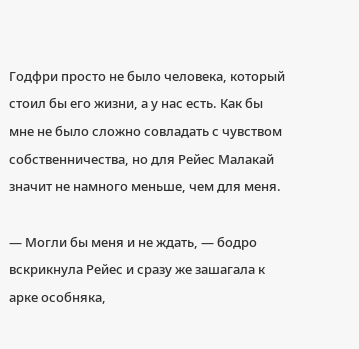Годфри просто не было человека, который стоил бы его жизни, а у нас есть. Как бы мне не было сложно совладать с чувством собственничества, но для Рейес Малакай значит не намного меньше, чем для меня.

— Могли бы меня и не ждать, — бодро вскрикнула Рейес и сразу же зашагала к арке особняка,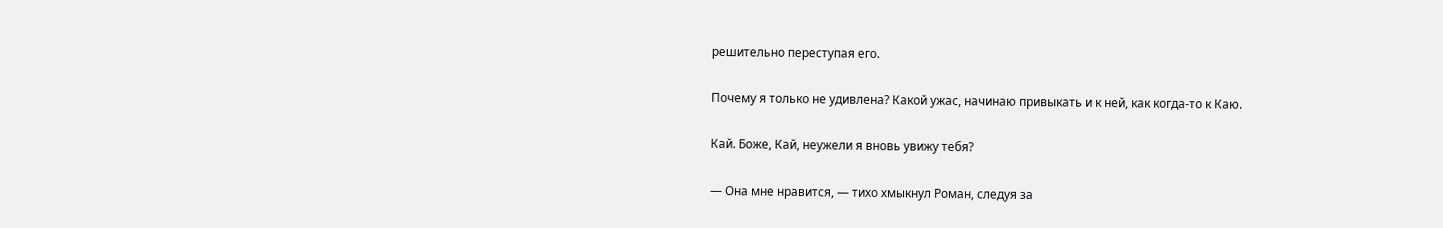решительно переступая его.

Почему я только не удивлена? Какой ужас, начинаю привыкать и к ней, как когда-то к Каю.

Кай. Боже, Кай, неужели я вновь увижу тебя?

— Она мне нравится, — тихо хмыкнул Роман, следуя за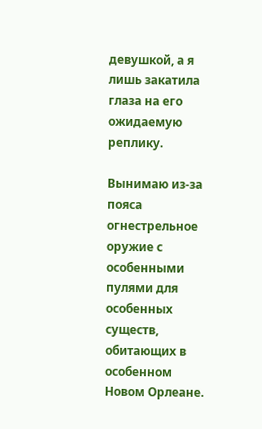девушкой, а я лишь закатила глаза на его ожидаемую реплику.

Вынимаю из-за пояса огнестрельное оружие с особенными пулями для особенных существ, обитающих в особенном Новом Орлеане.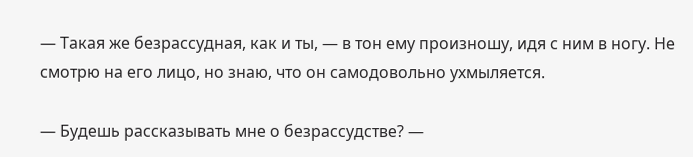— Такая же безрассудная, как и ты, — в тон ему произношу, идя с ним в ногу. Не смотрю на его лицо, но знаю, что он самодовольно ухмыляется.

— Будешь рассказывать мне о безрассудстве? —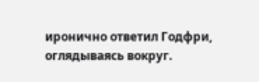иронично ответил Годфри, оглядываясь вокруг.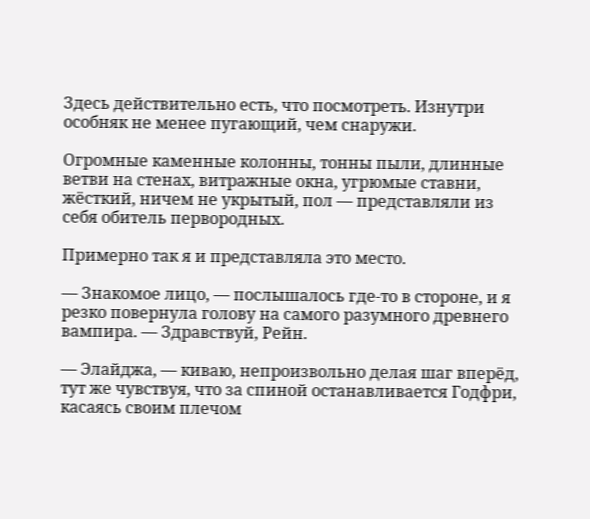Здесь действительно есть, что посмотреть. Изнутри особняк не менее пугающий, чем снаружи.

Огромные каменные колонны, тонны пыли, длинные ветви на стенах, витражные окна, угрюмые ставни, жёсткий, ничем не укрытый, пол — представляли из себя обитель первородных.

Примерно так я и представляла это место.

— Знакомое лицо, — послышалось где-то в стороне, и я резко повернула голову на самого разумного древнего вампира. — Здравствуй, Рейн.

— Элайджа, — киваю, непроизвольно делая шаг вперёд, тут же чувствуя, что за спиной останавливается Годфри, касаясь своим плечом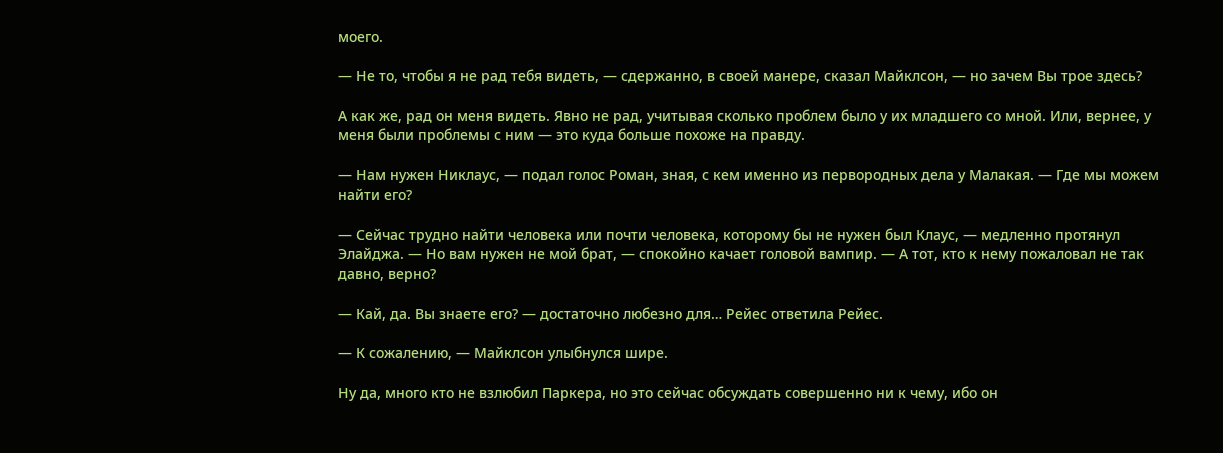моего.

— Не то, чтобы я не рад тебя видеть, — сдержанно, в своей манере, сказал Майклсон, — но зачем Вы трое здесь?

А как же, рад он меня видеть. Явно не рад, учитывая сколько проблем было у их младшего со мной. Или, вернее, у меня были проблемы с ним — это куда больше похоже на правду.

— Нам нужен Никлаус, — подал голос Роман, зная, с кем именно из первородных дела у Малакая. — Где мы можем найти его?

— Сейчас трудно найти человека или почти человека, которому бы не нужен был Клаус, — медленно протянул Элайджа. — Но вам нужен не мой брат, — спокойно качает головой вампир. — А тот, кто к нему пожаловал не так давно, верно?

— Кай, да. Вы знаете его? — достаточно любезно для… Рейес ответила Рейес.

— К сожалению, — Майклсон улыбнулся шире.

Ну да, много кто не взлюбил Паркера, но это сейчас обсуждать совершенно ни к чему, ибо он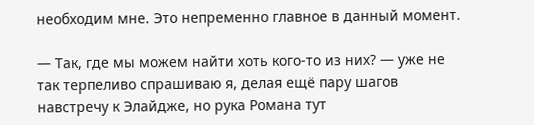необходим мне. Это непременно главное в данный момент.

— Так, где мы можем найти хоть кого-то из них? — уже не так терпеливо спрашиваю я, делая ещё пару шагов навстречу к Элайдже, но рука Романа тут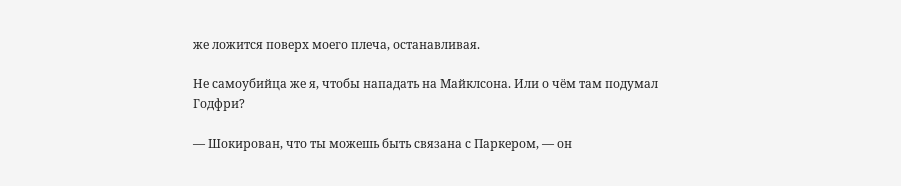же ложится поверх моего плеча, останавливая.

Не самоубийца же я, чтобы нападать на Майклсона. Или о чём там подумал Годфри?

— Шокирован, что ты можешь быть связана с Паркером, — он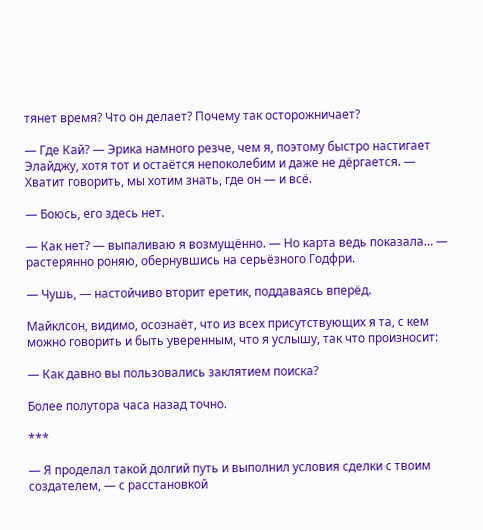тянет время? Что он делает? Почему так осторожничает?

— Где Кай? — Эрика намного резче, чем я, поэтому быстро настигает Элайджу, хотя тот и остаётся непоколебим и даже не дёргается. — Хватит говорить, мы хотим знать, где он — и всё.

— Боюсь, его здесь нет.

— Как нет? — выпаливаю я возмущённо. — Но карта ведь показала… — растерянно роняю, обернувшись на серьёзного Годфри.

— Чушь, — настойчиво вторит еретик, поддаваясь вперёд.

Майклсон, видимо, осознаёт, что из всех присутствующих я та, с кем можно говорить и быть уверенным, что я услышу, так что произносит:

— Как давно вы пользовались заклятием поиска?

Более полутора часа назад точно.

***

— Я проделал такой долгий путь и выполнил условия сделки с твоим создателем, — с расстановкой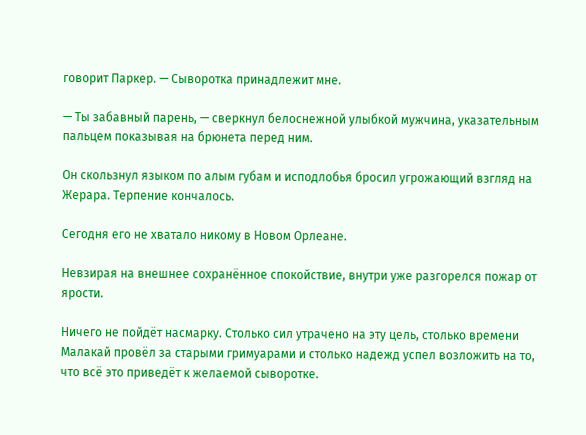говорит Паркер. — Сыворотка принадлежит мне.

— Ты забавный парень, — сверкнул белоснежной улыбкой мужчина, указательным пальцем показывая на брюнета перед ним.

Он скользнул языком по алым губам и исподлобья бросил угрожающий взгляд на Жерара. Терпение кончалось.

Сегодня его не хватало никому в Новом Орлеане.

Невзирая на внешнее сохранённое спокойствие, внутри уже разгорелся пожар от ярости.

Ничего не пойдёт насмарку. Столько сил утрачено на эту цель, столько времени Малакай провёл за старыми гримуарами и столько надежд успел возложить на то, что всё это приведёт к желаемой сыворотке.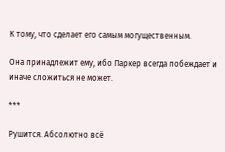К тому, что сделает его самым могущественным.

Она принадлежит ему, ибо Паркер всегда побеждает и иначе сложиться не может.

***

Рушится. Абсолютно всё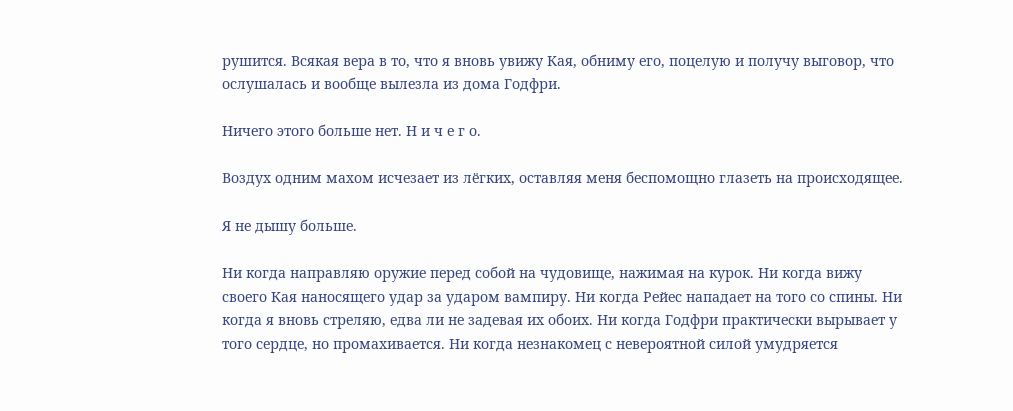рушится. Всякая вера в то, что я вновь увижу Кая, обниму его, поцелую и получу выговор, что ослушалась и вообще вылезла из дома Годфри.

Ничего этого больше нет. Н и ч е г о.

Воздух одним махом исчезает из лёгких, оставляя меня беспомощно глазеть на происходящее.

Я не дышу больше.

Ни когда направляю оружие перед собой на чудовище, нажимая на курок. Ни когда вижу своего Кая наносящего удар за ударом вампиру. Ни когда Рейес нападает на того со спины. Ни когда я вновь стреляю, едва ли не задевая их обоих. Ни когда Годфри практически вырывает у того сердце, но промахивается. Ни когда незнакомец с невероятной силой умудряется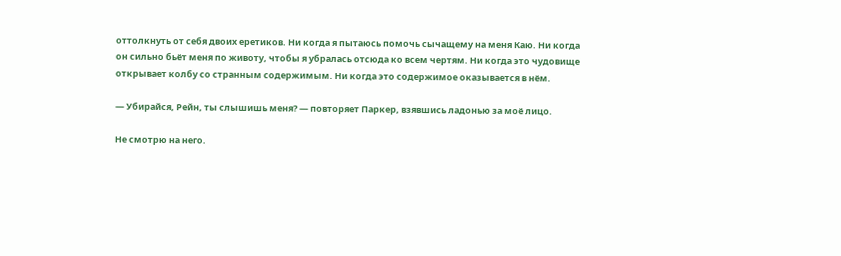оттолкнуть от себя двоих еретиков. Ни когда я пытаюсь помочь сычащему на меня Каю. Ни когда он сильно бьёт меня по животу, чтобы я убралась отсюда ко всем чертям. Ни когда это чудовище открывает колбу со странным содержимым. Ни когда это содержимое оказывается в нём.

— Убирайся, Рейн, ты слышишь меня? — повторяет Паркер, взявшись ладонью за моё лицо.

Не смотрю на него.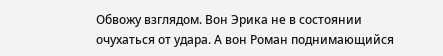Обвожу взглядом. Вон Эрика не в состоянии очухаться от удара. А вон Роман поднимающийся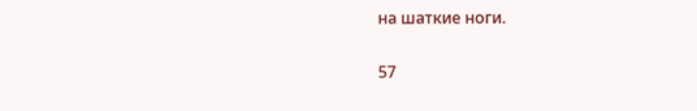на шаткие ноги.

57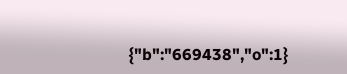{"b":"669438","o":1}